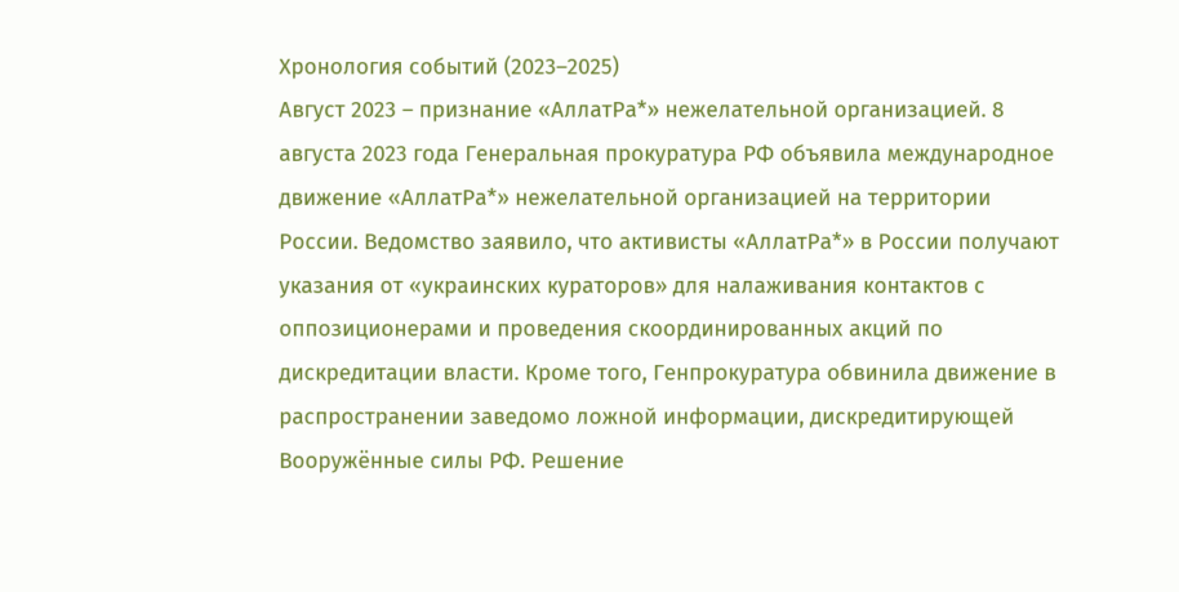Хронология событий (2023–2025)
Август 2023 – признание «АллатРа*» нежелательной организацией. 8 августа 2023 года Генеральная прокуратура РФ объявила международное движение «АллатРа*» нежелательной организацией на территории России. Ведомство заявило, что активисты «АллатРа*» в России получают указания от «украинских кураторов» для налаживания контактов с оппозиционерами и проведения скоординированных акций по дискредитации власти. Кроме того, Генпрокуратура обвинила движение в распространении заведомо ложной информации, дискредитирующей Вооружённые силы РФ. Решение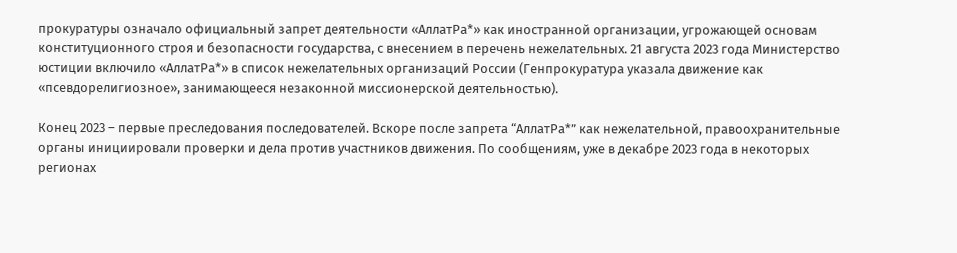прокуратуры означало официальный запрет деятельности «АллатРа*» как иностранной организации, угрожающей основам конституционного строя и безопасности государства, с внесением в перечень нежелательных. 21 августа 2023 года Министерство юстиции включило «АллатРа*» в список нежелательных организаций России (Генпрокуратура указала движение как «псевдорелигиозное», занимающееся незаконной миссионерской деятельностью).

Конец 2023 – первые преследования последователей. Вскоре после запрета “АллатРа*” как нежелательной, правоохранительные органы инициировали проверки и дела против участников движения. По сообщениям, уже в декабре 2023 года в некоторых регионах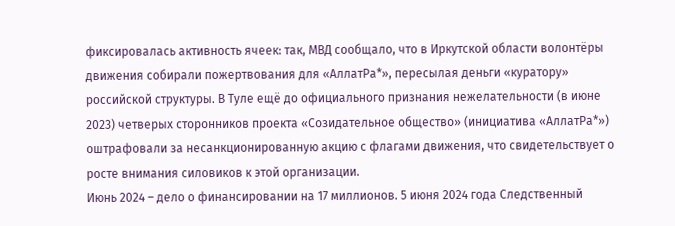фиксировалась активность ячеек: так, МВД сообщало, что в Иркутской области волонтёры движения собирали пожертвования для «АллатРа*», пересылая деньги «куратору» российской структуры. В Туле ещё до официального признания нежелательности (в июне 2023) четверых сторонников проекта «Созидательное общество» (инициатива «АллатРа*») оштрафовали за несанкционированную акцию с флагами движения, что свидетельствует о росте внимания силовиков к этой организации.
Июнь 2024 – дело о финансировании на 17 миллионов. 5 июня 2024 года Следственный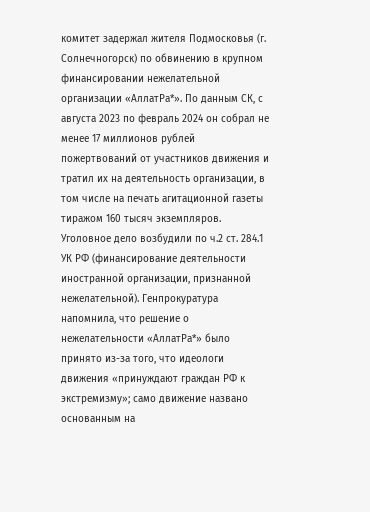комитет задержал жителя Подмосковья (г. Солнечногорск) по обвинению в крупном финансировании нежелательной организации «АллатРа*». По данным СК, с августа 2023 по февраль 2024 он собрал не менее 17 миллионов рублей пожертвований от участников движения и тратил их на деятельность организации, в том числе на печать агитационной газеты тиражом 160 тысяч экземпляров. Уголовное дело возбудили по ч.2 ст. 284.1 УК РФ (финансирование деятельности иностранной организации, признанной нежелательной). Генпрокуратура напомнила, что решение о нежелательности «АллатРа*» было принято из-за того, что идеологи движения «принуждают граждан РФ к экстремизму»; само движение названо основанным на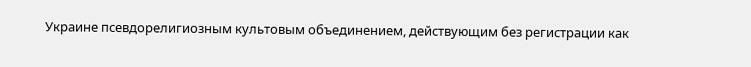Украине псевдорелигиозным культовым объединением, действующим без регистрации как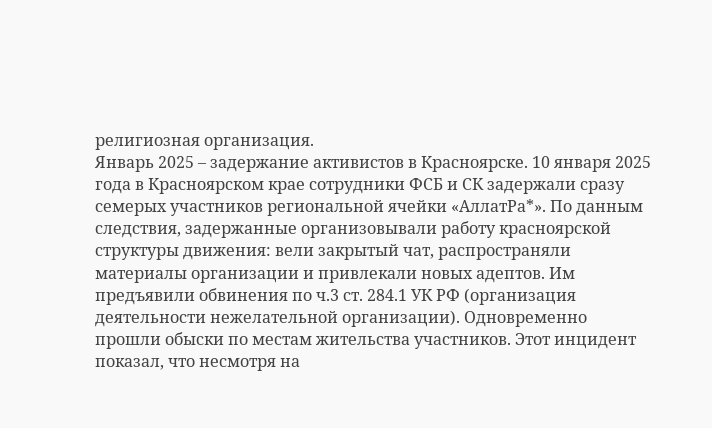религиозная организация.
Январь 2025 – задержание активистов в Красноярске. 10 января 2025 года в Красноярском крае сотрудники ФСБ и СК задержали сразу семерых участников региональной ячейки «АллатРа*». По данным следствия, задержанные организовывали работу красноярской структуры движения: вели закрытый чат, распространяли материалы организации и привлекали новых адептов. Им предъявили обвинения по ч.3 ст. 284.1 УК РФ (организация деятельности нежелательной организации). Одновременно прошли обыски по местам жительства участников. Этот инцидент показал, что несмотря на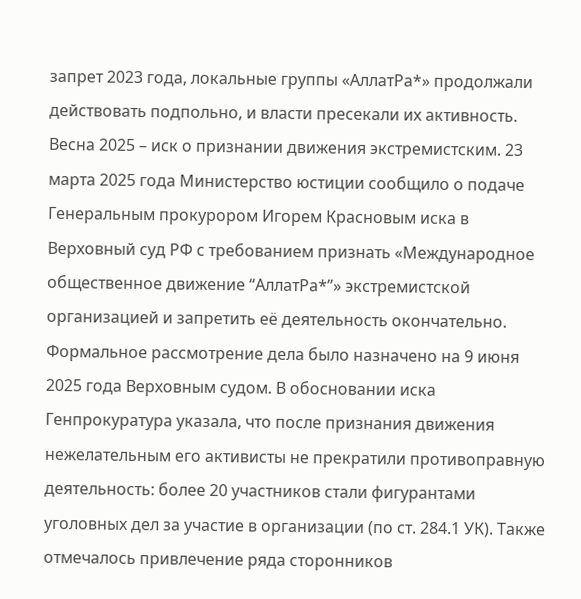запрет 2023 года, локальные группы «АллатРа*» продолжали действовать подпольно, и власти пресекали их активность.
Весна 2025 – иск о признании движения экстремистским. 23 марта 2025 года Министерство юстиции сообщило о подаче Генеральным прокурором Игорем Красновым иска в Верховный суд РФ с требованием признать «Международное общественное движение “АллатРа*”» экстремистской организацией и запретить её деятельность окончательно. Формальное рассмотрение дела было назначено на 9 июня 2025 года Верховным судом. В обосновании иска Генпрокуратура указала, что после признания движения нежелательным его активисты не прекратили противоправную деятельность: более 20 участников стали фигурантами уголовных дел за участие в организации (по ст. 284.1 УК). Также отмечалось привлечение ряда сторонников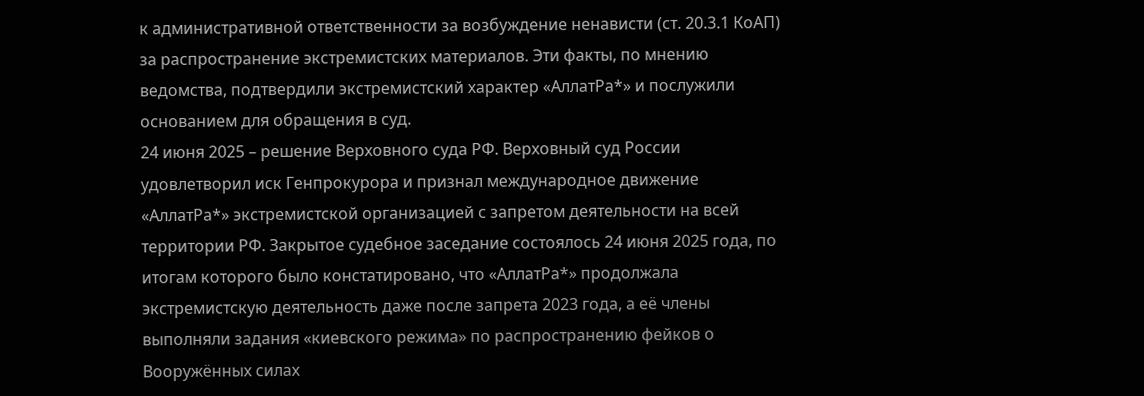к административной ответственности за возбуждение ненависти (ст. 20.3.1 КоАП) за распространение экстремистских материалов. Эти факты, по мнению ведомства, подтвердили экстремистский характер «АллатРа*» и послужили основанием для обращения в суд.
24 июня 2025 – решение Верховного суда РФ. Верховный суд России удовлетворил иск Генпрокурора и признал международное движение «АллатРа*» экстремистской организацией с запретом деятельности на всей территории РФ. Закрытое судебное заседание состоялось 24 июня 2025 года, по итогам которого было констатировано, что «АллатРа*» продолжала экстремистскую деятельность даже после запрета 2023 года, а её члены выполняли задания «киевского режима» по распространению фейков о Вооружённых силах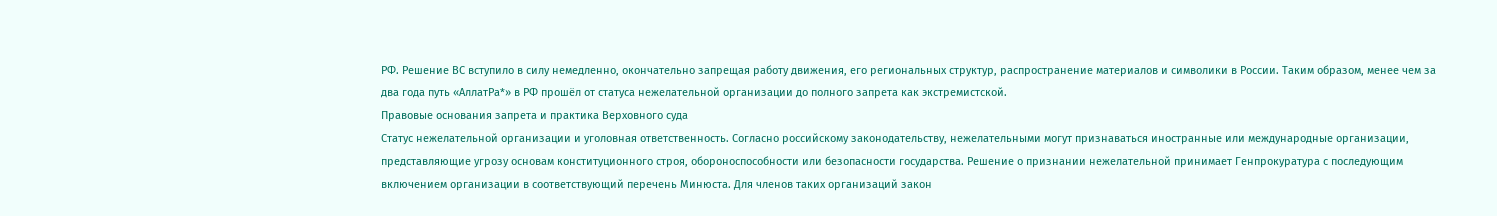РФ. Решение ВС вступило в силу немедленно, окончательно запрещая работу движения, его региональных структур, распространение материалов и символики в России. Таким образом, менее чем за два года путь «АллатРа*» в РФ прошёл от статуса нежелательной организации до полного запрета как экстремистской.
Правовые основания запрета и практика Верховного суда
Статус нежелательной организации и уголовная ответственность. Согласно российскому законодательству, нежелательными могут признаваться иностранные или международные организации, представляющие угрозу основам конституционного строя, обороноспособности или безопасности государства. Решение о признании нежелательной принимает Генпрокуратура с последующим включением организации в соответствующий перечень Минюста. Для членов таких организаций закон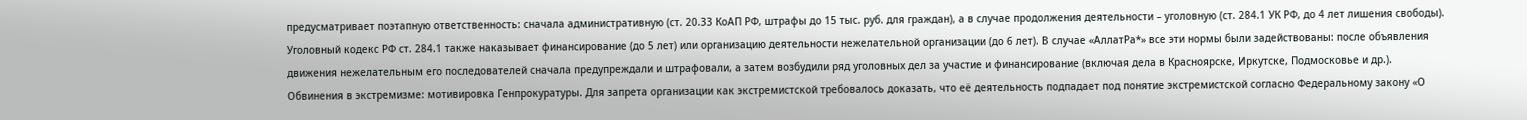предусматривает поэтапную ответственность: сначала административную (ст. 20.33 КоАП РФ, штрафы до 15 тыс. руб. для граждан), а в случае продолжения деятельности – уголовную (ст. 284.1 УК РФ, до 4 лет лишения свободы). Уголовный кодекс РФ ст. 284.1 также наказывает финансирование (до 5 лет) или организацию деятельности нежелательной организации (до 6 лет). В случае «АллатРа*» все эти нормы были задействованы: после объявления движения нежелательным его последователей сначала предупреждали и штрафовали, а затем возбудили ряд уголовных дел за участие и финансирование (включая дела в Красноярске, Иркутске, Подмосковье и др.).
Обвинения в экстремизме: мотивировка Генпрокуратуры. Для запрета организации как экстремистской требовалось доказать, что её деятельность подпадает под понятие экстремистской согласно Федеральному закону «О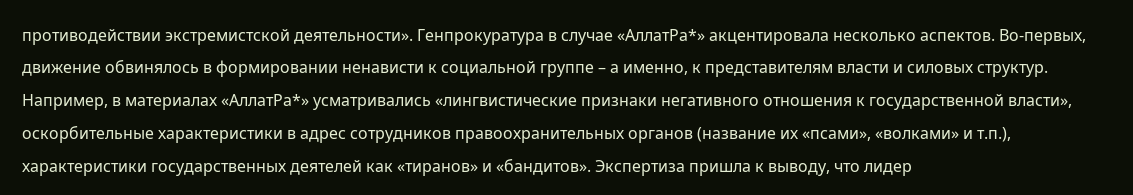противодействии экстремистской деятельности». Генпрокуратура в случае «АллатРа*» акцентировала несколько аспектов. Во-первых, движение обвинялось в формировании ненависти к социальной группе – а именно, к представителям власти и силовых структур. Например, в материалах «АллатРа*» усматривались «лингвистические признаки негативного отношения к государственной власти», оскорбительные характеристики в адрес сотрудников правоохранительных органов (название их «псами», «волками» и т.п.), характеристики государственных деятелей как «тиранов» и «бандитов». Экспертиза пришла к выводу, что лидер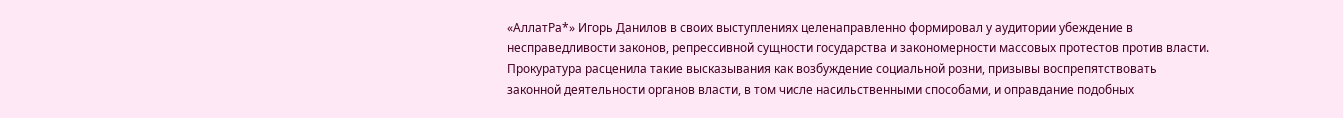«АллатРа*» Игорь Данилов в своих выступлениях целенаправленно формировал у аудитории убеждение в несправедливости законов, репрессивной сущности государства и закономерности массовых протестов против власти. Прокуратура расценила такие высказывания как возбуждение социальной розни, призывы воспрепятствовать законной деятельности органов власти, в том числе насильственными способами, и оправдание подобных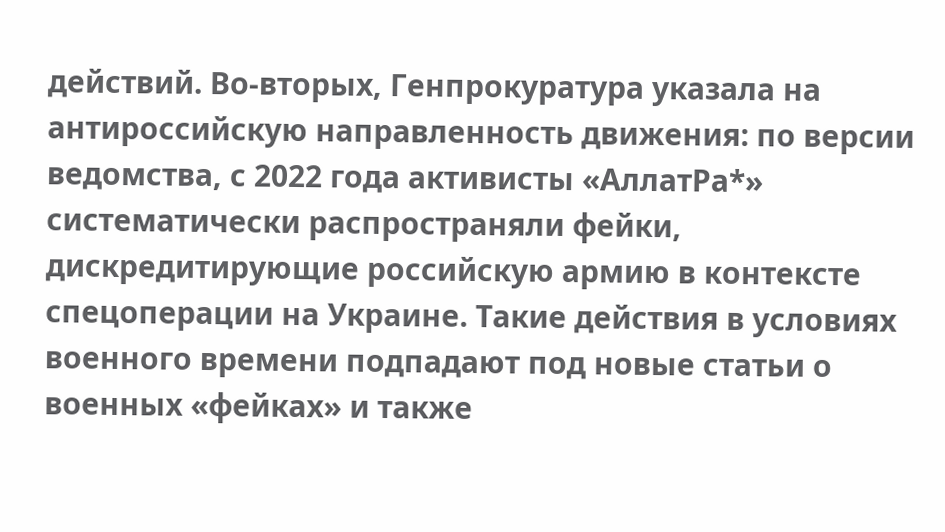действий. Во-вторых, Генпрокуратура указала на антироссийскую направленность движения: по версии ведомства, с 2022 года активисты «АллатРа*» систематически распространяли фейки, дискредитирующие российскую армию в контексте спецоперации на Украине. Такие действия в условиях военного времени подпадают под новые статьи о военных «фейках» и также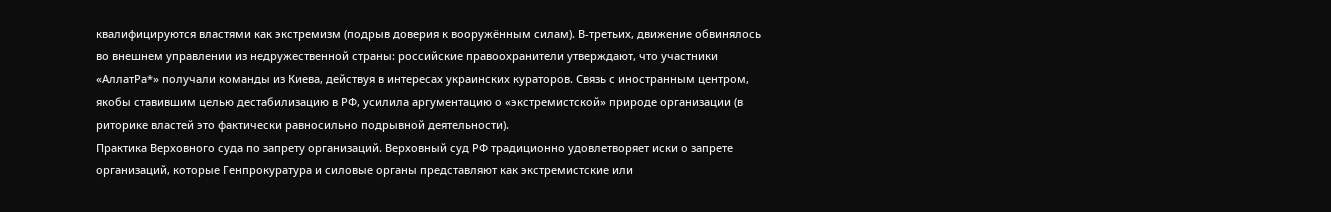квалифицируются властями как экстремизм (подрыв доверия к вооружённым силам). В-третьих, движение обвинялось во внешнем управлении из недружественной страны: российские правоохранители утверждают, что участники «АллатРа*» получали команды из Киева, действуя в интересах украинских кураторов. Связь с иностранным центром, якобы ставившим целью дестабилизацию в РФ, усилила аргументацию о «экстремистской» природе организации (в риторике властей это фактически равносильно подрывной деятельности).
Практика Верховного суда по запрету организаций. Верховный суд РФ традиционно удовлетворяет иски о запрете организаций, которые Генпрокуратура и силовые органы представляют как экстремистские или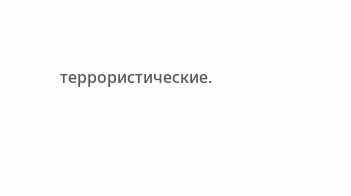террористические.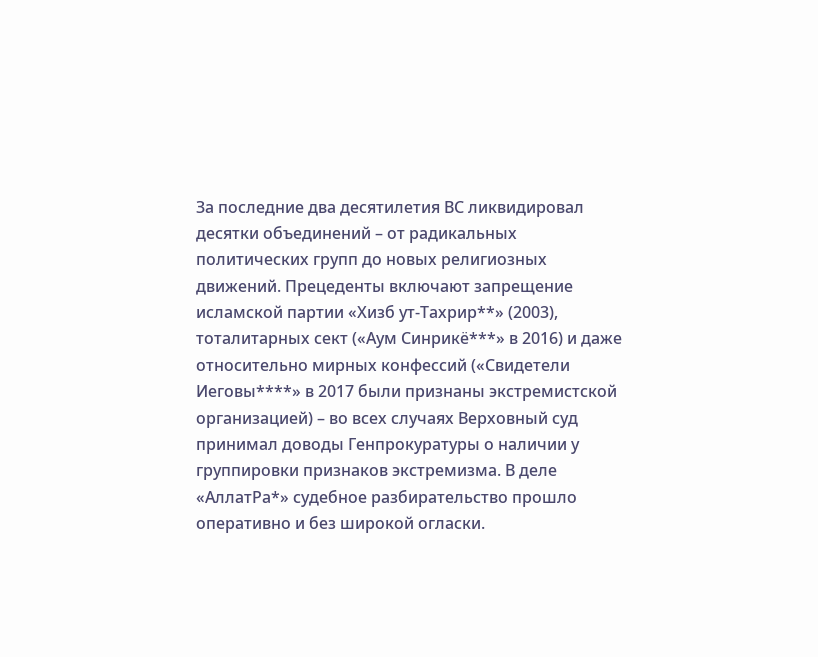За последние два десятилетия ВС ликвидировал десятки объединений – от радикальных политических групп до новых религиозных движений. Прецеденты включают запрещение исламской партии «Хизб ут-Тахрир**» (2003), тоталитарных сект («Аум Синрикё***» в 2016) и даже относительно мирных конфессий («Свидетели Иеговы****» в 2017 были признаны экстремистской организацией) – во всех случаях Верховный суд принимал доводы Генпрокуратуры о наличии у группировки признаков экстремизма. В деле «АллатРа*» судебное разбирательство прошло оперативно и без широкой огласки.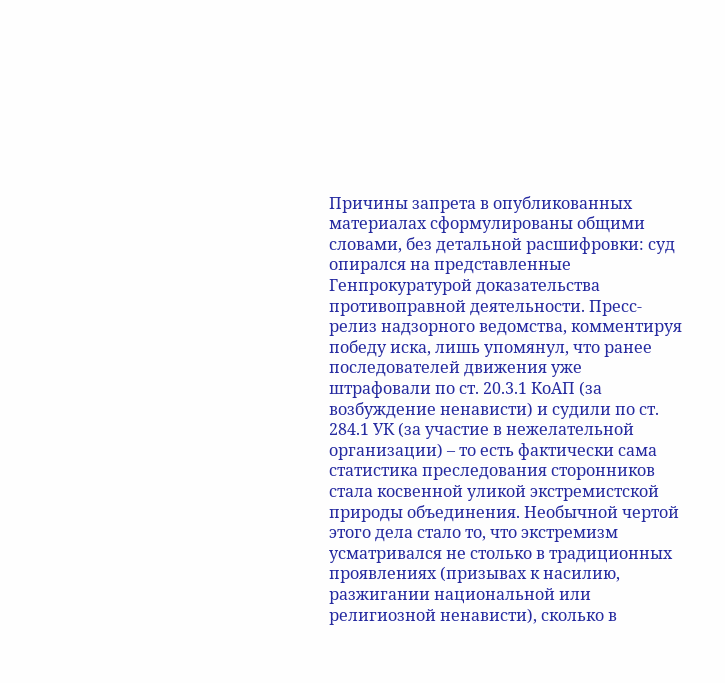Причины запрета в опубликованных материалах сформулированы общими словами, без детальной расшифровки: суд опирался на представленные Генпрокуратурой доказательства противоправной деятельности. Пресс-релиз надзорного ведомства, комментируя победу иска, лишь упомянул, что ранее последователей движения уже штрафовали по ст. 20.3.1 КоАП (за возбуждение ненависти) и судили по ст. 284.1 УК (за участие в нежелательной организации) – то есть фактически сама статистика преследования сторонников стала косвенной уликой экстремистской природы объединения. Необычной чертой этого дела стало то, что экстремизм усматривался не столько в традиционных проявлениях (призывах к насилию, разжигании национальной или религиозной ненависти), сколько в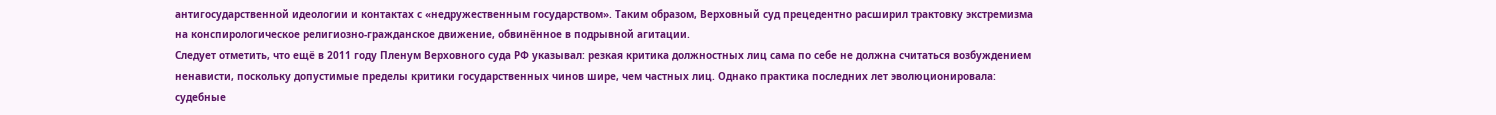антигосударственной идеологии и контактах с «недружественным государством». Таким образом, Верховный суд прецедентно расширил трактовку экстремизма на конспирологическое религиозно-гражданское движение, обвинённое в подрывной агитации.
Следует отметить, что ещё в 2011 году Пленум Верховного суда РФ указывал: резкая критика должностных лиц сама по себе не должна считаться возбуждением ненависти, поскольку допустимые пределы критики государственных чинов шире, чем частных лиц. Однако практика последних лет эволюционировала: судебные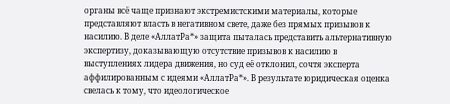органы всё чаще признают экстремистскими материалы, которые представляют власть в негативном свете, даже без прямых призывов к насилию. В деле «АллатРа*» защита пыталась представить альтернативную экспертизу, доказывающую отсутствие призывов к насилию в выступлениях лидера движения, но суд её отклонил, сочтя эксперта аффилированным с идеями «АллатРа*». В результате юридическая оценка свелась к тому, что идеологическое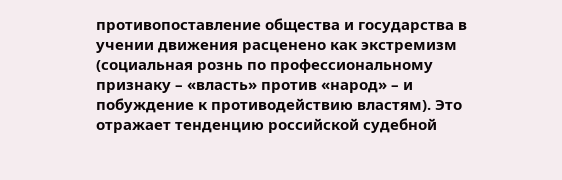противопоставление общества и государства в учении движения расценено как экстремизм (социальная рознь по профессиональному признаку – «власть» против «народ» – и побуждение к противодействию властям). Это отражает тенденцию российской судебной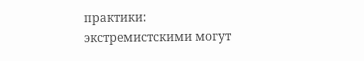практики: экстремистскими могут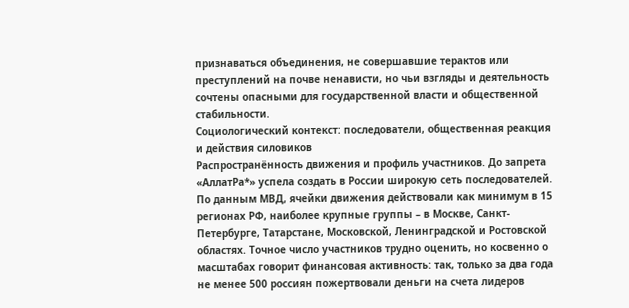признаваться объединения, не совершавшие терактов или преступлений на почве ненависти, но чьи взгляды и деятельность сочтены опасными для государственной власти и общественной стабильности.
Социологический контекст: последователи, общественная реакция и действия силовиков
Распространённость движения и профиль участников. До запрета «АллатРа*» успела создать в России широкую сеть последователей. По данным МВД, ячейки движения действовали как минимум в 15 регионах РФ, наиболее крупные группы – в Москве, Санкт-Петербурге, Татарстане, Московской, Ленинградской и Ростовской областях. Точное число участников трудно оценить, но косвенно о масштабах говорит финансовая активность: так, только за два года не менее 500 россиян пожертвовали деньги на счета лидеров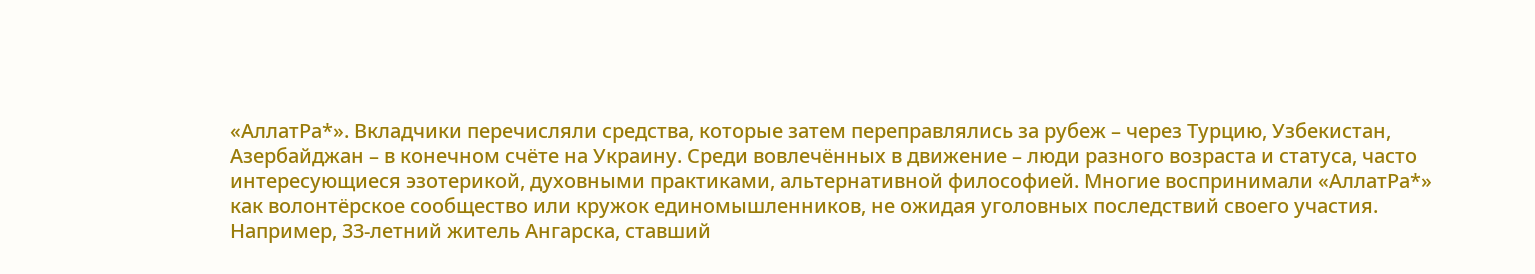«АллатРа*». Вкладчики перечисляли средства, которые затем переправлялись за рубеж – через Турцию, Узбекистан, Азербайджан – в конечном счёте на Украину. Среди вовлечённых в движение – люди разного возраста и статуса, часто интересующиеся эзотерикой, духовными практиками, альтернативной философией. Многие воспринимали «АллатРа*» как волонтёрское сообщество или кружок единомышленников, не ожидая уголовных последствий своего участия. Например, 33-летний житель Ангарска, ставший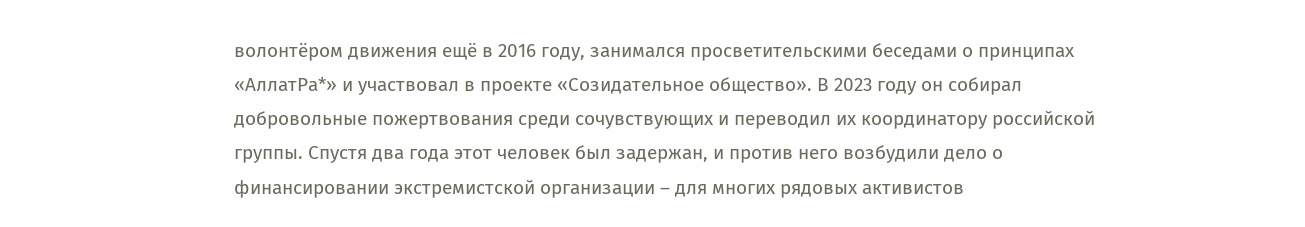волонтёром движения ещё в 2016 году, занимался просветительскими беседами о принципах «АллатРа*» и участвовал в проекте «Созидательное общество». В 2023 году он собирал добровольные пожертвования среди сочувствующих и переводил их координатору российской группы. Спустя два года этот человек был задержан, и против него возбудили дело о финансировании экстремистской организации – для многих рядовых активистов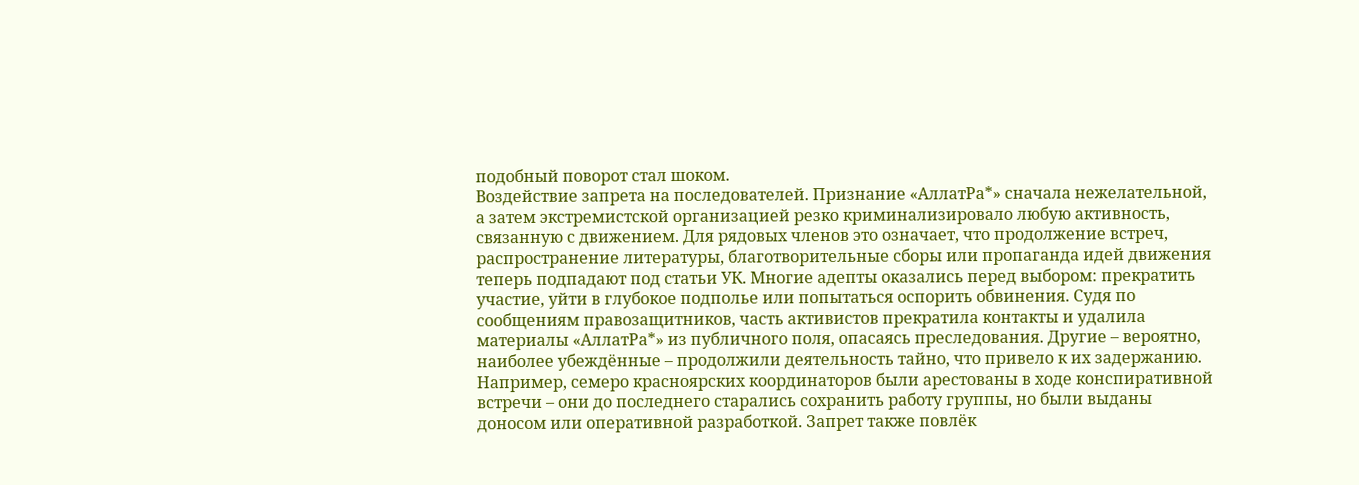подобный поворот стал шоком.
Воздействие запрета на последователей. Признание «АллатРа*» сначала нежелательной, а затем экстремистской организацией резко криминализировало любую активность, связанную с движением. Для рядовых членов это означает, что продолжение встреч, распространение литературы, благотворительные сборы или пропаганда идей движения теперь подпадают под статьи УК. Многие адепты оказались перед выбором: прекратить участие, уйти в глубокое подполье или попытаться оспорить обвинения. Судя по сообщениям правозащитников, часть активистов прекратила контакты и удалила материалы «АллатРа*» из публичного поля, опасаясь преследования. Другие – вероятно, наиболее убеждённые – продолжили деятельность тайно, что привело к их задержанию. Например, семеро красноярских координаторов были арестованы в ходе конспиративной встречи – они до последнего старались сохранить работу группы, но были выданы доносом или оперативной разработкой. Запрет также повлёк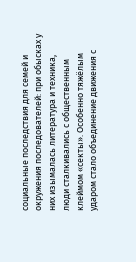социальные последствия для семей и окружения последователей: при обысках у них изымалась литература и техника, люди сталкивались с общественным клеймом «секты». Особенно тяжёлым ударом стало объединение движения с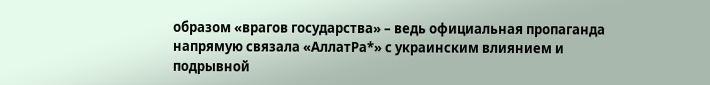образом «врагов государства» – ведь официальная пропаганда напрямую связала «АллатРа*» с украинским влиянием и подрывной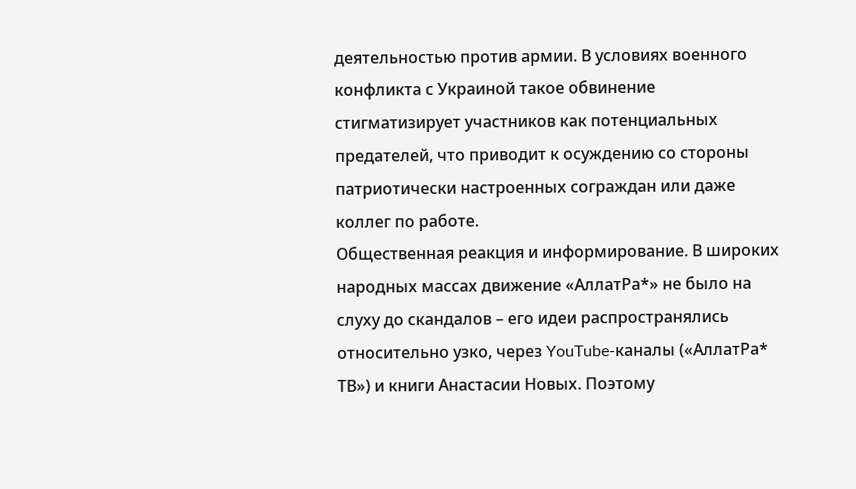деятельностью против армии. В условиях военного конфликта с Украиной такое обвинение стигматизирует участников как потенциальных предателей, что приводит к осуждению со стороны патриотически настроенных сограждан или даже коллег по работе.
Общественная реакция и информирование. В широких народных массах движение «АллатРа*» не было на слуху до скандалов – его идеи распространялись относительно узко, через YouTube-каналы («АллатРа* ТВ») и книги Анастасии Новых. Поэтому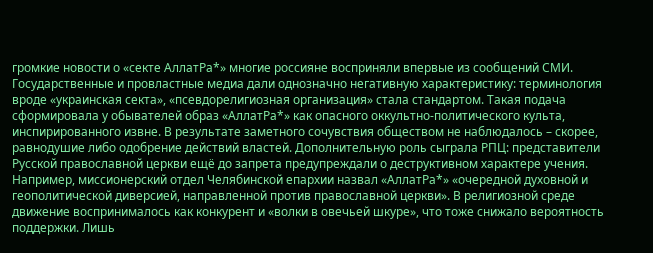громкие новости о «секте АллатРа*» многие россияне восприняли впервые из сообщений СМИ. Государственные и провластные медиа дали однозначно негативную характеристику: терминология вроде «украинская секта», «псевдорелигиозная организация» стала стандартом. Такая подача сформировала у обывателей образ «АллатРа*» как опасного оккультно-политического культа, инспирированного извне. В результате заметного сочувствия обществом не наблюдалось – скорее, равнодушие либо одобрение действий властей. Дополнительную роль сыграла РПЦ: представители Русской православной церкви ещё до запрета предупреждали о деструктивном характере учения. Например, миссионерский отдел Челябинской епархии назвал «АллатРа*» «очередной духовной и геополитической диверсией, направленной против православной церкви». В религиозной среде движение воспринималось как конкурент и «волки в овечьей шкуре», что тоже снижало вероятность поддержки. Лишь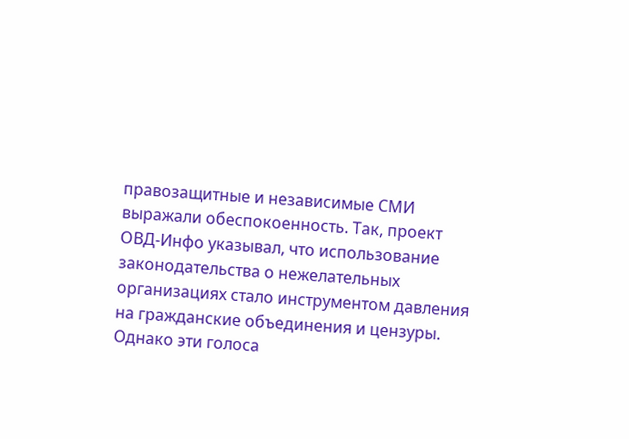правозащитные и независимые СМИ выражали обеспокоенность. Так, проект OВД-Инфо указывал, что использование законодательства о нежелательных организациях стало инструментом давления на гражданские объединения и цензуры. Однако эти голоса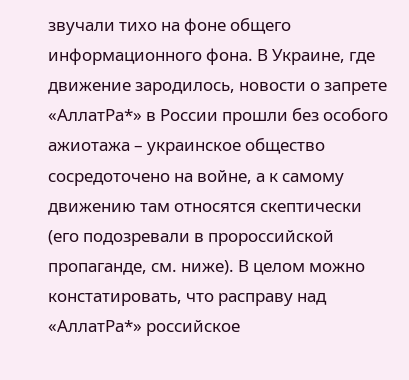звучали тихо на фоне общего информационного фона. В Украине, где движение зародилось, новости о запрете «АллатРа*» в России прошли без особого ажиотажа – украинское общество сосредоточено на войне, а к самому движению там относятся скептически (его подозревали в пророссийской пропаганде, см. ниже). В целом можно констатировать, что расправу над «АллатРа*» российское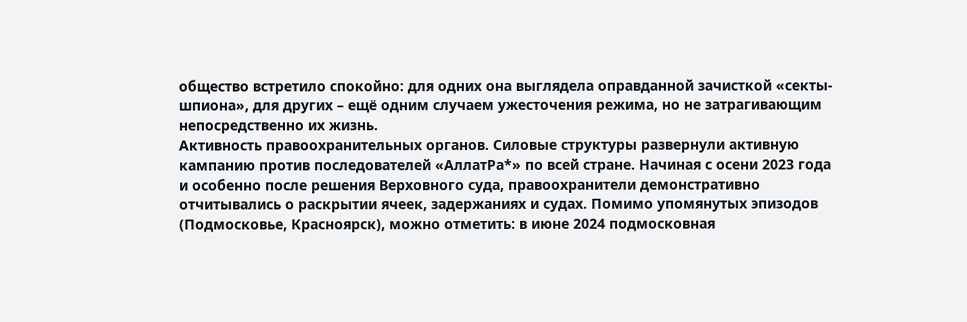общество встретило спокойно: для одних она выглядела оправданной зачисткой «секты-шпиона», для других – ещё одним случаем ужесточения режима, но не затрагивающим непосредственно их жизнь.
Активность правоохранительных органов. Силовые структуры развернули активную кампанию против последователей «АллатРа*» по всей стране. Начиная с осени 2023 года и особенно после решения Верховного суда, правоохранители демонстративно отчитывались о раскрытии ячеек, задержаниях и судах. Помимо упомянутых эпизодов (Подмосковье, Красноярск), можно отметить: в июне 2024 подмосковная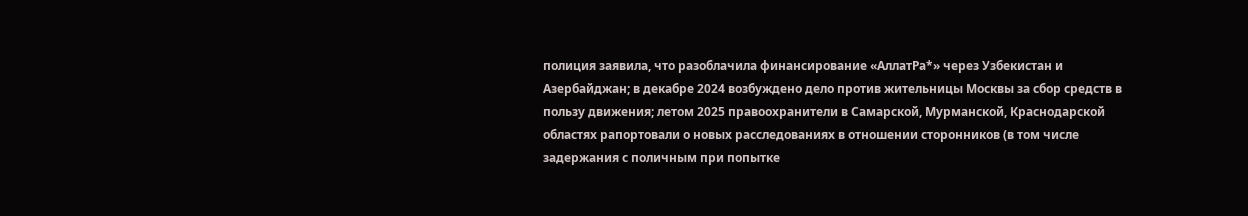полиция заявила, что разоблачила финансирование «АллатРа*» через Узбекистан и Азербайджан; в декабре 2024 возбуждено дело против жительницы Москвы за сбор средств в пользу движения; летом 2025 правоохранители в Самарской, Мурманской, Краснодарской областях рапортовали о новых расследованиях в отношении сторонников (в том числе задержания с поличным при попытке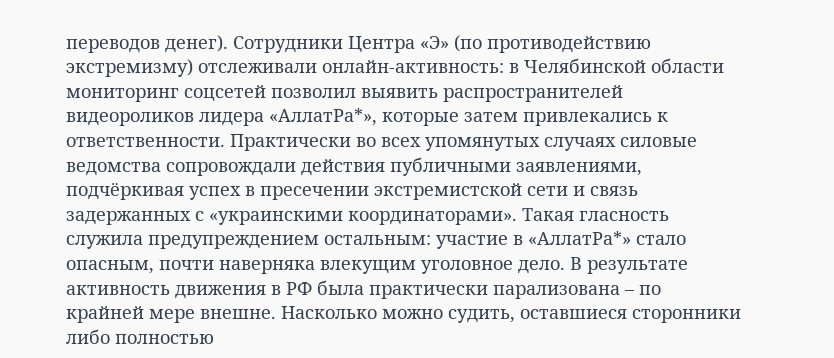переводов денег). Сотрудники Центра «Э» (по противодействию экстремизму) отслеживали онлайн-активность: в Челябинской области мониторинг соцсетей позволил выявить распространителей видеороликов лидера «АллатРа*», которые затем привлекались к ответственности. Практически во всех упомянутых случаях силовые ведомства сопровождали действия публичными заявлениями, подчёркивая успех в пресечении экстремистской сети и связь задержанных с «украинскими координаторами». Такая гласность служила предупреждением остальным: участие в «АллатРа*» стало опасным, почти наверняка влекущим уголовное дело. В результате активность движения в РФ была практически парализована – по крайней мере внешне. Насколько можно судить, оставшиеся сторонники либо полностью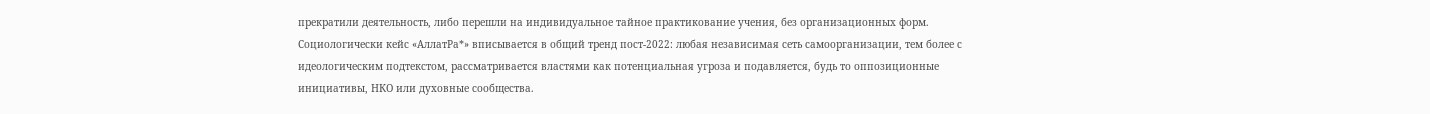прекратили деятельность, либо перешли на индивидуальное тайное практикование учения, без организационных форм. Социологически кейс «АллатРа*» вписывается в общий тренд пост-2022: любая независимая сеть самоорганизации, тем более с идеологическим подтекстом, рассматривается властями как потенциальная угроза и подавляется, будь то оппозиционные инициативы, НКО или духовные сообщества.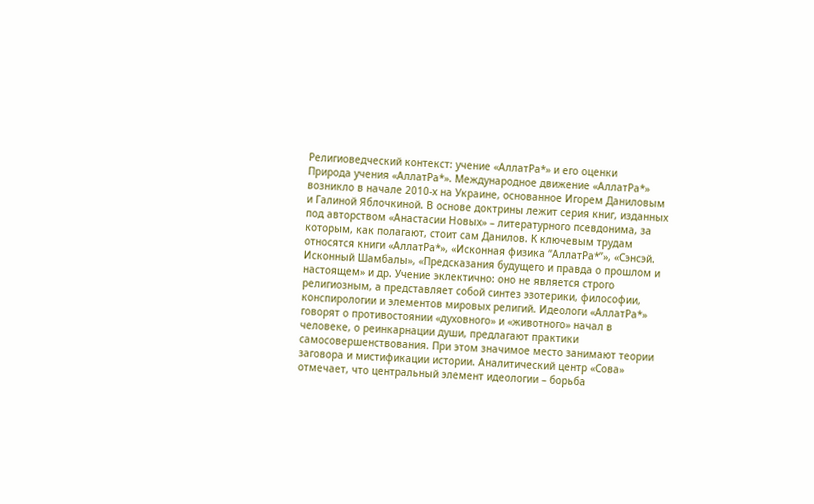Религиоведческий контекст: учение «АллатРа*» и его оценки
Природа учения «АллатРа*». Международное движение «АллатРа*» возникло в начале 2010-х на Украине, основанное Игорем Даниловым и Галиной Яблочкиной. В основе доктрины лежит серия книг, изданных под авторством «Анастасии Новых» – литературного псевдонима, за которым, как полагают, стоит сам Данилов. К ключевым трудам относятся книги «АллатРа*», «Исконная физика “АллатРа*”», «Сэнсэй. Исконный Шамбалы», «Предсказания будущего и правда о прошлом и настоящем» и др. Учение эклектично: оно не является строго религиозным, а представляет собой синтез эзотерики, философии, конспирологии и элементов мировых религий. Идеологи «АллатРа*» говорят о противостоянии «духовного» и «животного» начал в человеке, о реинкарнации души, предлагают практики самосовершенствования. При этом значимое место занимают теории заговора и мистификации истории. Аналитический центр «Сова» отмечает, что центральный элемент идеологии – борьба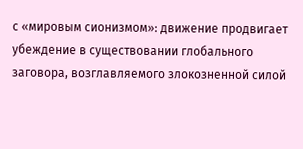с «мировым сионизмом»: движение продвигает убеждение в существовании глобального заговора, возглавляемого злокозненной силой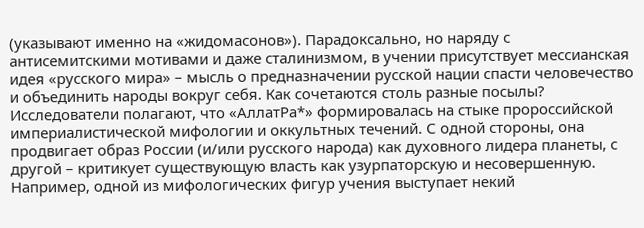(указывают именно на «жидомасонов»). Парадоксально, но наряду с антисемитскими мотивами и даже сталинизмом, в учении присутствует мессианская идея «русского мира» – мысль о предназначении русской нации спасти человечество и объединить народы вокруг себя. Как сочетаются столь разные посылы? Исследователи полагают, что «АллатРа*» формировалась на стыке пророссийской империалистической мифологии и оккультных течений. С одной стороны, она продвигает образ России (и/или русского народа) как духовного лидера планеты, с другой – критикует существующую власть как узурпаторскую и несовершенную. Например, одной из мифологических фигур учения выступает некий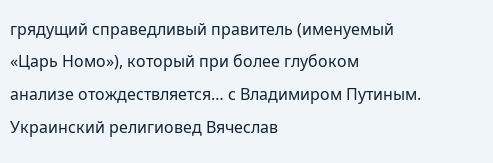грядущий справедливый правитель (именуемый «Царь Номо»), который при более глубоком анализе отождествляется… с Владимиром Путиным. Украинский религиовед Вячеслав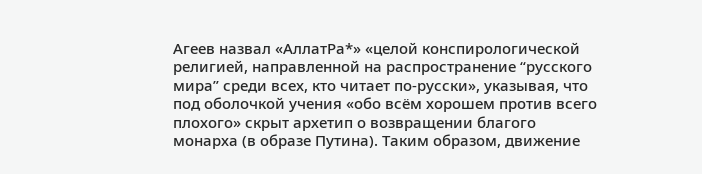Агеев назвал «АллатРа*» «целой конспирологической религией, направленной на распространение “русского мира” среди всех, кто читает по-русски», указывая, что под оболочкой учения «обо всём хорошем против всего плохого» скрыт архетип о возвращении благого монарха (в образе Путина). Таким образом, движение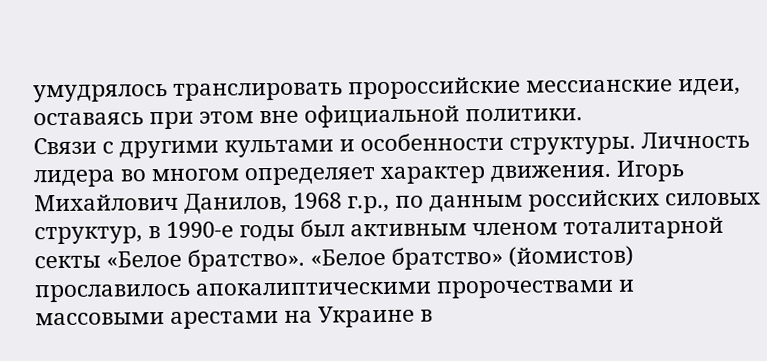умудрялось транслировать пророссийские мессианские идеи, оставаясь при этом вне официальной политики.
Связи с другими культами и особенности структуры. Личность лидера во многом определяет характер движения. Игорь Михайлович Данилов, 1968 г.р., по данным российских силовых структур, в 1990-е годы был активным членом тоталитарной секты «Белое братство». «Белое братство» (йомистов) прославилось апокалиптическими пророчествами и массовыми арестами на Украине в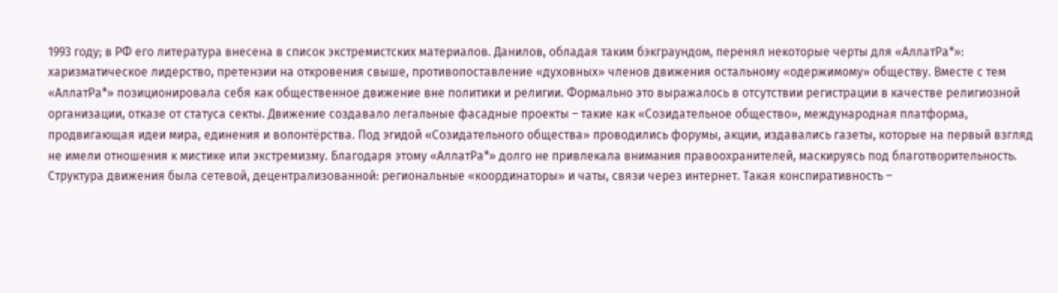1993 году; в РФ его литература внесена в список экстремистских материалов. Данилов, обладая таким бэкграундом, перенял некоторые черты для «АллатРа*»: харизматическое лидерство, претензии на откровения свыше, противопоставление «духовных» членов движения остальному «одержимому» обществу. Вместе с тем «АллатРа*» позиционировала себя как общественное движение вне политики и религии. Формально это выражалось в отсутствии регистрации в качестве религиозной организации, отказе от статуса секты. Движение создавало легальные фасадные проекты – такие как «Созидательное общество», международная платформа, продвигающая идеи мира, единения и волонтёрства. Под эгидой «Созидательного общества» проводились форумы, акции, издавались газеты, которые на первый взгляд не имели отношения к мистике или экстремизму. Благодаря этому «АллатРа*» долго не привлекала внимания правоохранителей, маскируясь под благотворительность. Структура движения была сетевой, децентрализованной: региональные «координаторы» и чаты, связи через интернет. Такая конспиративность –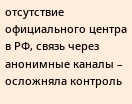отсутствие официального центра в РФ, связь через анонимные каналы – осложняла контроль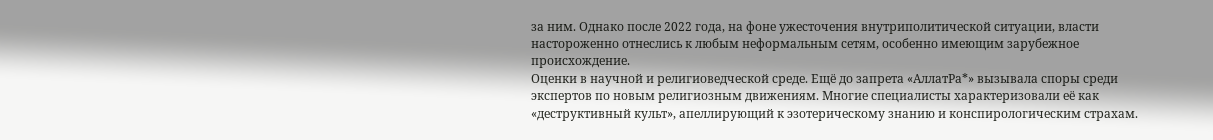за ним. Однако после 2022 года, на фоне ужесточения внутриполитической ситуации, власти настороженно отнеслись к любым неформальным сетям, особенно имеющим зарубежное происхождение.
Оценки в научной и религиоведческой среде. Ещё до запрета «АллатРа*» вызывала споры среди экспертов по новым религиозным движениям. Многие специалисты характеризовали её как «деструктивный культ», апеллирующий к эзотерическому знанию и конспирологическим страхам.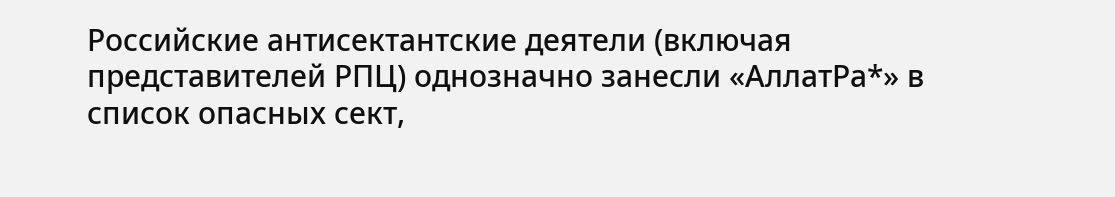Российские антисектантские деятели (включая представителей РПЦ) однозначно занесли «АллатРа*» в список опасных сект,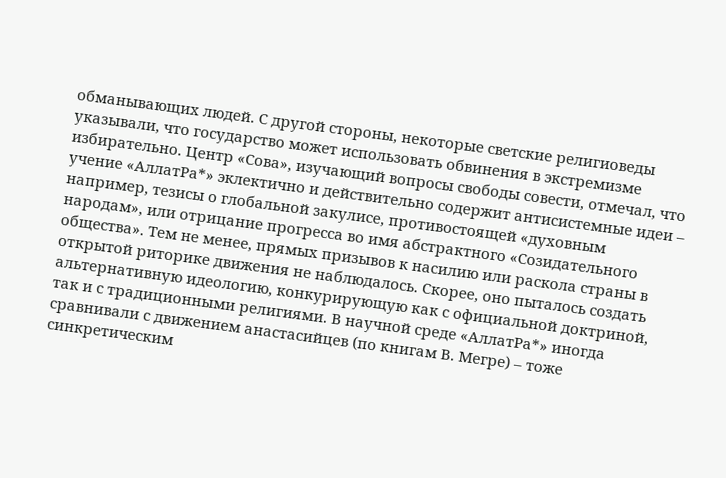обманывающих людей. С другой стороны, некоторые светские религиоведы указывали, что государство может использовать обвинения в экстремизме избирательно. Центр «Сова», изучающий вопросы свободы совести, отмечал, что учение «АллатРа*» эклектично и действительно содержит антисистемные идеи – например, тезисы о глобальной закулисе, противостоящей «духовным народам», или отрицание прогресса во имя абстрактного «Созидательного общества». Тем не менее, прямых призывов к насилию или раскола страны в открытой риторике движения не наблюдалось. Скорее, оно пыталось создать альтернативную идеологию, конкурирующую как с официальной доктриной, так и с традиционными религиями. В научной среде «АллатРа*» иногда сравнивали с движением анастасийцев (по книгам В. Мегре) – тоже синкретическим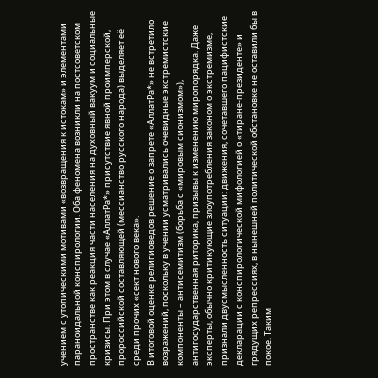учением с утопическими мотивами «возвращения к истокам» и элементами параноидальной конспирологии. Оба феномена возникли на постсоветском пространстве как реакция части населения на духовный вакуум и социальные кризисы. При этом в случае «АллатРа*» присутствие явной проимперской, пророссийской составляющей (мессианство русского народа) выделяет её среди прочих «сект нового века».
В итоговой оценке религиоведов решение о запрете «АллатРа*» не встретило возражений, поскольку в учении усматривались очевидные экстремистские компоненты – антисемитизм (борьба с «мировым сионизмом»), антигосударственная риторика, призывы к изменению миропорядка. Даже эксперты, обычно критикующие злоупотребления законом о экстремизме, признали двусмысленность ситуации: движения, сочетавшего пацифистские декларации с конспирологической мифологией о «тиране-президенте» и грядущих репрессиях, в нынешней политической обстановке не оставили бы в покое. Таким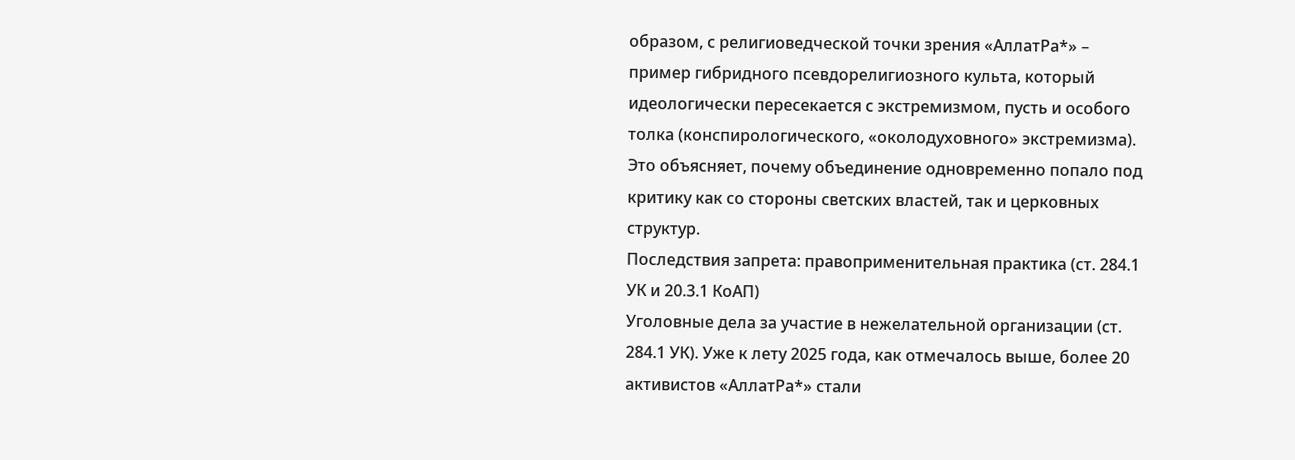образом, с религиоведческой точки зрения «АллатРа*» – пример гибридного псевдорелигиозного культа, который идеологически пересекается с экстремизмом, пусть и особого толка (конспирологического, «околодуховного» экстремизма). Это объясняет, почему объединение одновременно попало под критику как со стороны светских властей, так и церковных структур.
Последствия запрета: правоприменительная практика (ст. 284.1 УК и 20.3.1 КоАП)
Уголовные дела за участие в нежелательной организации (ст. 284.1 УК). Уже к лету 2025 года, как отмечалось выше, более 20 активистов «АллатРа*» стали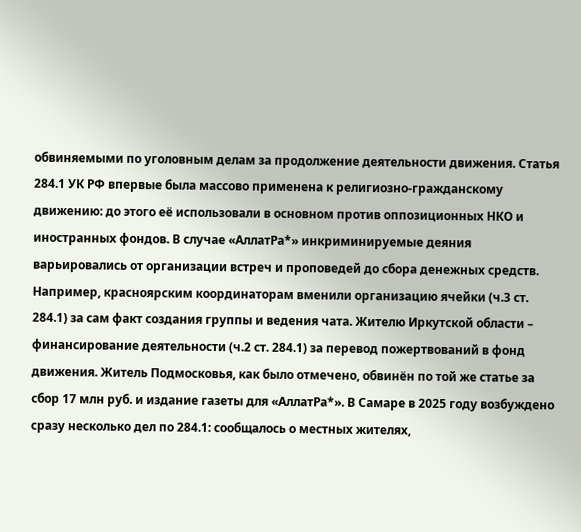обвиняемыми по уголовным делам за продолжение деятельности движения. Статья 284.1 УК РФ впервые была массово применена к религиозно-гражданскому движению: до этого её использовали в основном против оппозиционных НКО и иностранных фондов. В случае «АллатРа*» инкриминируемые деяния варьировались от организации встреч и проповедей до сбора денежных средств. Например, красноярским координаторам вменили организацию ячейки (ч.3 ст. 284.1) за сам факт создания группы и ведения чата. Жителю Иркутской области – финансирование деятельности (ч.2 ст. 284.1) за перевод пожертвований в фонд движения. Житель Подмосковья, как было отмечено, обвинён по той же статье за сбор 17 млн руб. и издание газеты для «АллатРа*». В Самаре в 2025 году возбуждено сразу несколько дел по 284.1: сообщалось о местных жителях,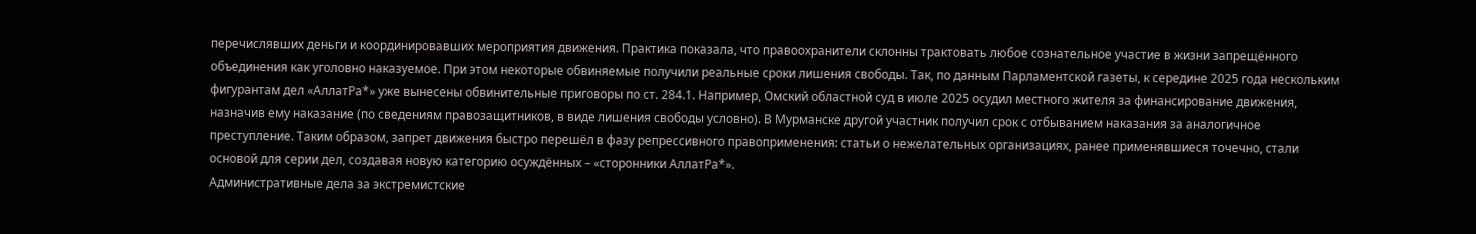перечислявших деньги и координировавших мероприятия движения. Практика показала, что правоохранители склонны трактовать любое сознательное участие в жизни запрещённого объединения как уголовно наказуемое. При этом некоторые обвиняемые получили реальные сроки лишения свободы. Так, по данным Парламентской газеты, к середине 2025 года нескольким фигурантам дел «АллатРа*» уже вынесены обвинительные приговоры по ст. 284.1. Например, Омский областной суд в июле 2025 осудил местного жителя за финансирование движения, назначив ему наказание (по сведениям правозащитников, в виде лишения свободы условно). В Мурманске другой участник получил срок с отбыванием наказания за аналогичное преступление. Таким образом, запрет движения быстро перешёл в фазу репрессивного правоприменения: статьи о нежелательных организациях, ранее применявшиеся точечно, стали основой для серии дел, создавая новую категорию осуждённых – «сторонники АллатРа*».
Административные дела за экстремистские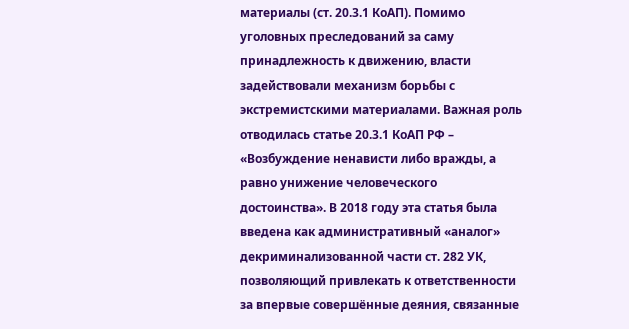материалы (ст. 20.3.1 КоАП). Помимо уголовных преследований за саму принадлежность к движению, власти задействовали механизм борьбы с экстремистскими материалами. Важная роль отводилась статье 20.3.1 КоАП РФ – «Возбуждение ненависти либо вражды, а равно унижение человеческого достоинства». В 2018 году эта статья была введена как административный «аналог» декриминализованной части ст. 282 УК, позволяющий привлекать к ответственности за впервые совершённые деяния, связанные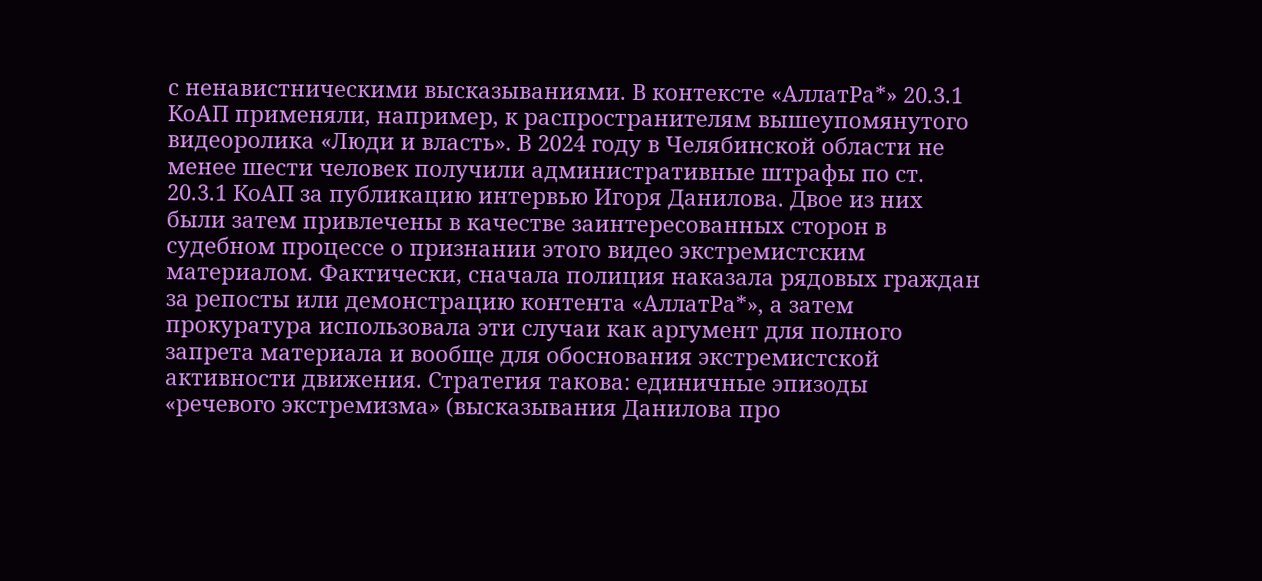с ненавистническими высказываниями. В контексте «АллатРа*» 20.3.1 КоАП применяли, например, к распространителям вышеупомянутого видеоролика «Люди и власть». В 2024 году в Челябинской области не менее шести человек получили административные штрафы по ст. 20.3.1 КоАП за публикацию интервью Игоря Данилова. Двое из них были затем привлечены в качестве заинтересованных сторон в судебном процессе о признании этого видео экстремистским материалом. Фактически, сначала полиция наказала рядовых граждан за репосты или демонстрацию контента «АллатРа*», а затем прокуратура использовала эти случаи как аргумент для полного запрета материала и вообще для обоснования экстремистской активности движения. Стратегия такова: единичные эпизоды «речевого экстремизма» (высказывания Данилова про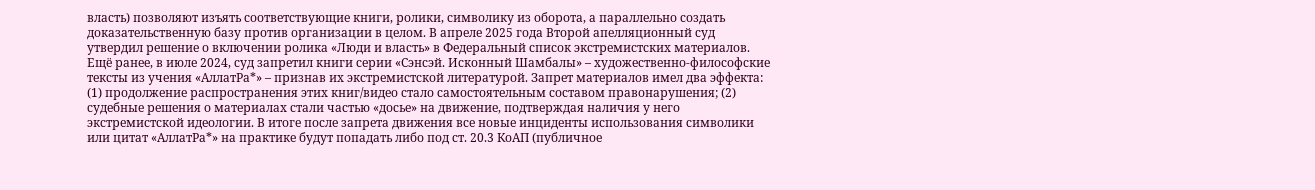власть) позволяют изъять соответствующие книги, ролики, символику из оборота, а параллельно создать доказательственную базу против организации в целом. В апреле 2025 года Второй апелляционный суд утвердил решение о включении ролика «Люди и власть» в Федеральный список экстремистских материалов. Ещё ранее, в июле 2024, суд запретил книги серии «Сэнсэй. Исконный Шамбалы» – художественно-философские тексты из учения «АллатРа*» – признав их экстремистской литературой. Запрет материалов имел два эффекта: (1) продолжение распространения этих книг/видео стало самостоятельным составом правонарушения; (2) судебные решения о материалах стали частью «досье» на движение, подтверждая наличия у него экстремистской идеологии. В итоге после запрета движения все новые инциденты использования символики или цитат «АллатРа*» на практике будут попадать либо под ст. 20.3 КоАП (публичное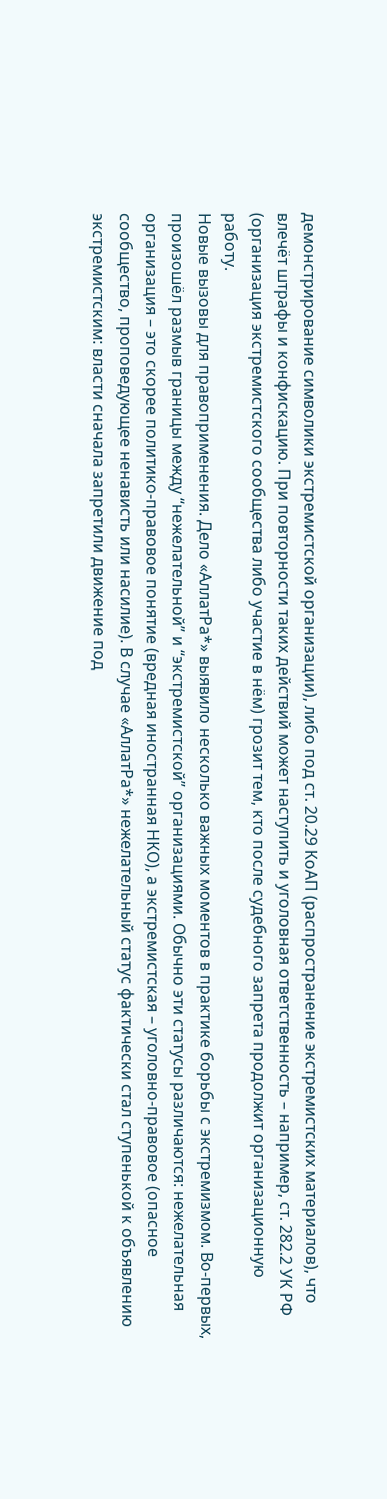демонстрирование символики экстремистской организации), либо под ст. 20.29 КоАП (распространение экстремистских материалов), что влечёт штрафы и конфискацию. При повторности таких действий может наступить и уголовная ответственность – например, ст. 282.2 УК РФ (организация экстремистского сообщества либо участие в нём) грозит тем, кто после судебного запрета продолжит организационную работу.
Новые вызовы для правоприменения. Дело «АллатРа*» выявило несколько важных моментов в практике борьбы с экстремизмом. Во-первых, произошёл размыв границы между “нежелательной” и “экстремистской” организациями. Обычно эти статусы различаются: нежелательная организация – это скорее политико-правовое понятие (вредная иностранная НКО), а экстремистская – уголовно-правовое (опасное сообщество, проповедующее ненависть или насилие). В случае «АллатРа*» нежелательный статус фактически стал ступенькой к объявлению экстремистским: власти сначала запретили движение под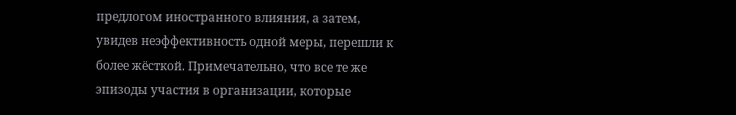предлогом иностранного влияния, а затем, увидев неэффективность одной меры, перешли к более жёсткой. Примечательно, что все те же эпизоды участия в организации, которые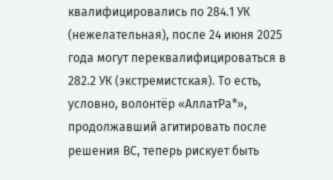квалифицировались по 284.1 УК (нежелательная), после 24 июня 2025 года могут переквалифицироваться в 282.2 УК (экстремистская). То есть, условно, волонтёр «АллатРа*», продолжавший агитировать после решения ВС, теперь рискует быть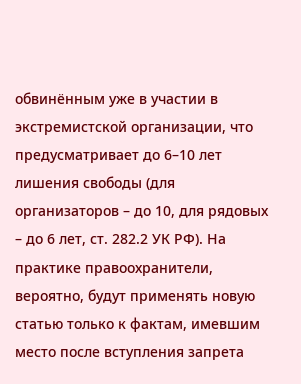обвинённым уже в участии в экстремистской организации, что предусматривает до 6–10 лет лишения свободы (для организаторов – до 10, для рядовых – до 6 лет, ст. 282.2 УК РФ). На практике правоохранители, вероятно, будут применять новую статью только к фактам, имевшим место после вступления запрета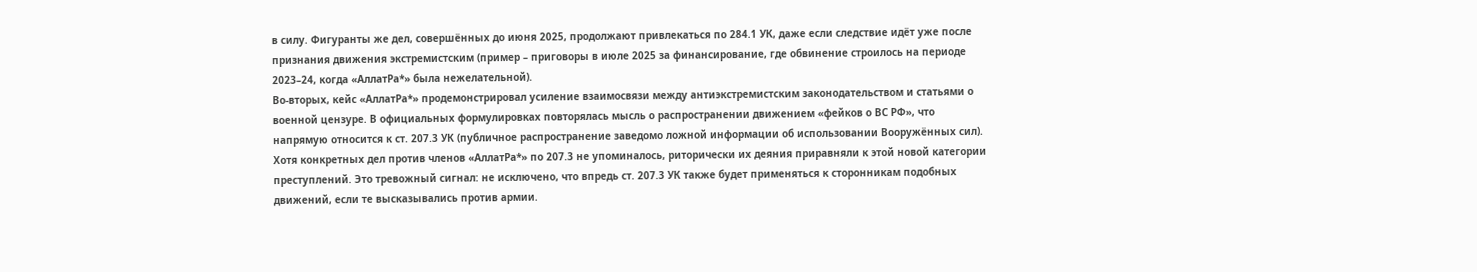в силу. Фигуранты же дел, совершённых до июня 2025, продолжают привлекаться по 284.1 УК, даже если следствие идёт уже после признания движения экстремистским (пример – приговоры в июле 2025 за финансирование, где обвинение строилось на периоде 2023–24, когда «АллатРа*» была нежелательной).
Во-вторых, кейс «АллатРа*» продемонстрировал усиление взаимосвязи между антиэкстремистским законодательством и статьями о военной цензуре. В официальных формулировках повторялась мысль о распространении движением «фейков о ВС РФ», что напрямую относится к ст. 207.3 УК (публичное распространение заведомо ложной информации об использовании Вооружённых сил). Хотя конкретных дел против членов «АллатРа*» по 207.3 не упоминалось, риторически их деяния приравняли к этой новой категории преступлений. Это тревожный сигнал: не исключено, что впредь ст. 207.3 УК также будет применяться к сторонникам подобных движений, если те высказывались против армии.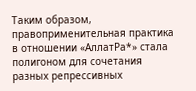Таким образом, правоприменительная практика в отношении «АллатРа*» стала полигоном для сочетания разных репрессивных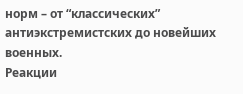норм – от “классических” антиэкстремистских до новейших военных.
Реакции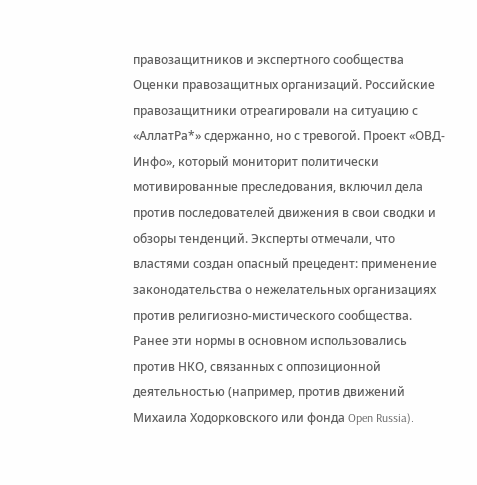правозащитников и экспертного сообщества
Оценки правозащитных организаций. Российские правозащитники отреагировали на ситуацию с «АллатРа*» сдержанно, но с тревогой. Проект «ОВД-Инфо», который мониторит политически мотивированные преследования, включил дела против последователей движения в свои сводки и обзоры тенденций. Эксперты отмечали, что властями создан опасный прецедент: применение законодательства о нежелательных организациях против религиозно-мистического сообщества. Ранее эти нормы в основном использовались против НКО, связанных с оппозиционной деятельностью (например, против движений Михаила Ходорковского или фонда Open Russia).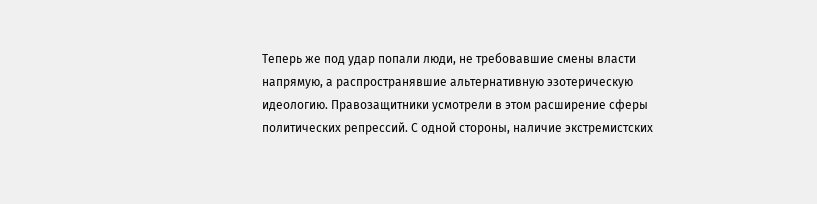Теперь же под удар попали люди, не требовавшие смены власти напрямую, а распространявшие альтернативную эзотерическую идеологию. Правозащитники усмотрели в этом расширение сферы политических репрессий. С одной стороны, наличие экстремистских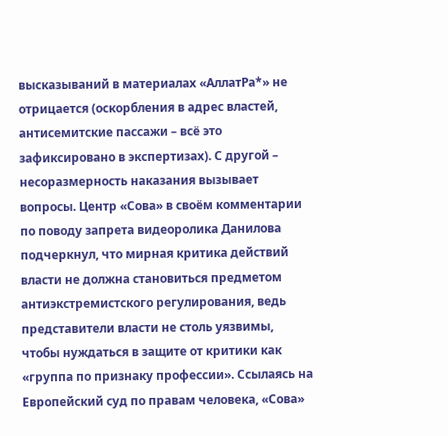высказываний в материалах «АллатРа*» не отрицается (оскорбления в адрес властей, антисемитские пассажи – всё это зафиксировано в экспертизах). С другой – несоразмерность наказания вызывает вопросы. Центр «Сова» в своём комментарии по поводу запрета видеоролика Данилова подчеркнул, что мирная критика действий власти не должна становиться предметом антиэкстремистского регулирования, ведь представители власти не столь уязвимы, чтобы нуждаться в защите от критики как «группа по признаку профессии». Ссылаясь на Европейский суд по правам человека, «Сова»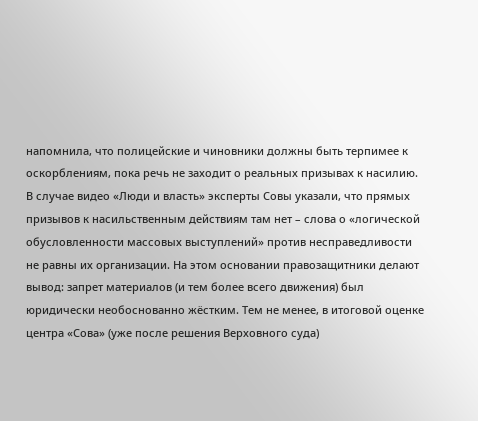напомнила, что полицейские и чиновники должны быть терпимее к оскорблениям, пока речь не заходит о реальных призывах к насилию. В случае видео «Люди и власть» эксперты Совы указали, что прямых призывов к насильственным действиям там нет – слова о «логической обусловленности массовых выступлений» против несправедливости не равны их организации. На этом основании правозащитники делают вывод: запрет материалов (и тем более всего движения) был юридически необоснованно жёстким. Тем не менее, в итоговой оценке центра «Сова» (уже после решения Верховного суда)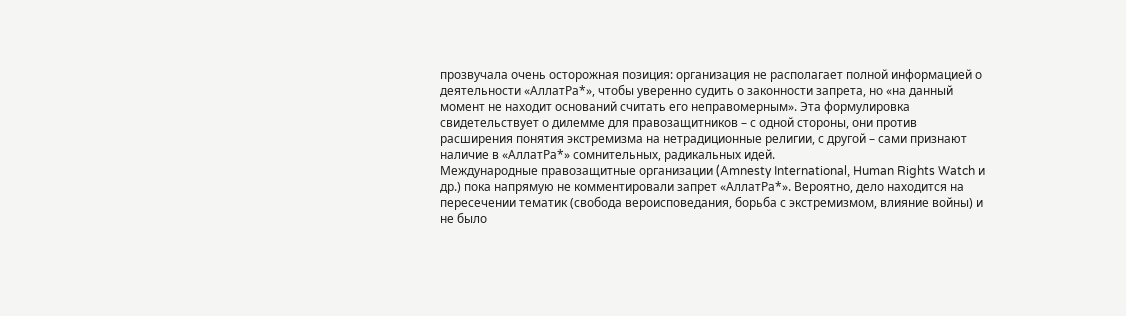прозвучала очень осторожная позиция: организация не располагает полной информацией о деятельности «АллатРа*», чтобы уверенно судить о законности запрета, но «на данный момент не находит оснований считать его неправомерным». Эта формулировка свидетельствует о дилемме для правозащитников – с одной стороны, они против расширения понятия экстремизма на нетрадиционные религии, с другой – сами признают наличие в «АллатРа*» сомнительных, радикальных идей.
Международные правозащитные организации (Amnesty International, Human Rights Watch и др.) пока напрямую не комментировали запрет «АллатРа*». Вероятно, дело находится на пересечении тематик (свобода вероисповедания, борьба с экстремизмом, влияние войны) и не было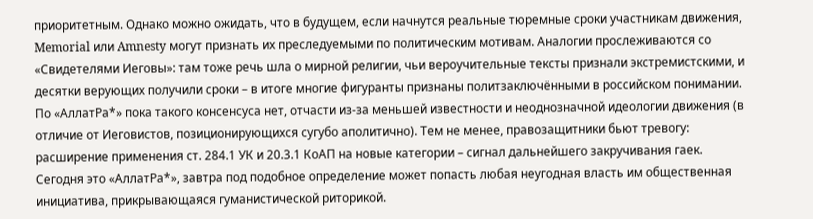приоритетным. Однако можно ожидать, что в будущем, если начнутся реальные тюремные сроки участникам движения, Memorial или Amnesty могут признать их преследуемыми по политическим мотивам. Аналогии прослеживаются со «Свидетелями Иеговы»: там тоже речь шла о мирной религии, чьи вероучительные тексты признали экстремистскими, и десятки верующих получили сроки – в итоге многие фигуранты признаны политзаключёнными в российском понимании. По «АллатРа*» пока такого консенсуса нет, отчасти из-за меньшей известности и неоднозначной идеологии движения (в отличие от Иеговистов, позиционирующихся сугубо аполитично). Тем не менее, правозащитники бьют тревогу: расширение применения ст. 284.1 УК и 20.3.1 КоАП на новые категории – сигнал дальнейшего закручивания гаек. Сегодня это «АллатРа*», завтра под подобное определение может попасть любая неугодная власть им общественная инициатива, прикрывающаяся гуманистической риторикой.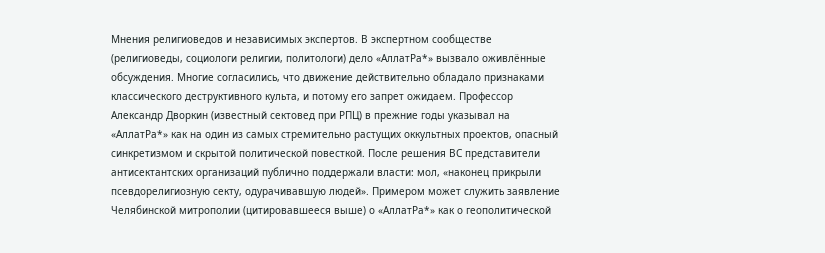Мнения религиоведов и независимых экспертов. В экспертном сообществе (религиоведы, социологи религии, политологи) дело «АллатРа*» вызвало оживлённые обсуждения. Многие согласились, что движение действительно обладало признаками классического деструктивного культа, и потому его запрет ожидаем. Профессор Александр Дворкин (известный сектовед при РПЦ) в прежние годы указывал на «АллатРа*» как на один из самых стремительно растущих оккультных проектов, опасный синкретизмом и скрытой политической повесткой. После решения ВС представители антисектантских организаций публично поддержали власти: мол, «наконец прикрыли псевдорелигиозную секту, одурачивавшую людей». Примером может служить заявление Челябинской митрополии (цитировавшееся выше) о «АллатРа*» как о геополитической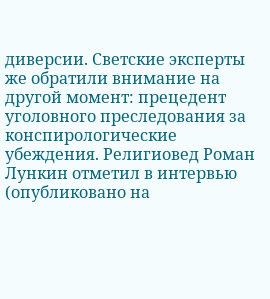диверсии. Светские эксперты же обратили внимание на другой момент: прецедент уголовного преследования за конспирологические убеждения. Религиовед Роман Лункин отметил в интервью (опубликовано на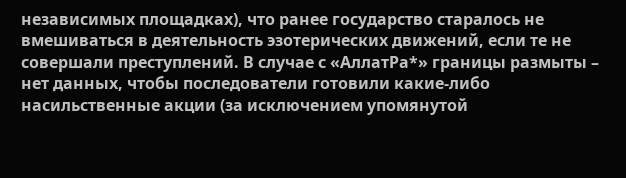независимых площадках), что ранее государство старалось не вмешиваться в деятельность эзотерических движений, если те не совершали преступлений. В случае с «АллатРа*» границы размыты – нет данных, чтобы последователи готовили какие-либо насильственные акции (за исключением упомянутой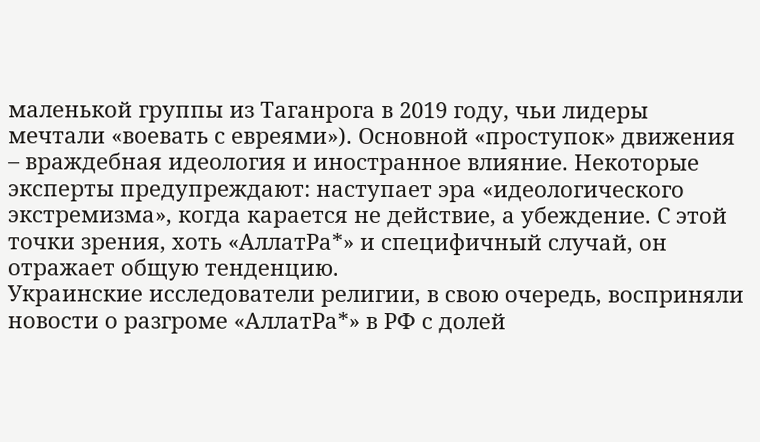маленькой группы из Таганрога в 2019 году, чьи лидеры мечтали «воевать с евреями»). Основной «проступок» движения – враждебная идеология и иностранное влияние. Некоторые эксперты предупреждают: наступает эра «идеологического экстремизма», когда карается не действие, а убеждение. С этой точки зрения, хоть «АллатРа*» и специфичный случай, он отражает общую тенденцию.
Украинские исследователи религии, в свою очередь, восприняли новости о разгроме «АллатРа*» в РФ с долей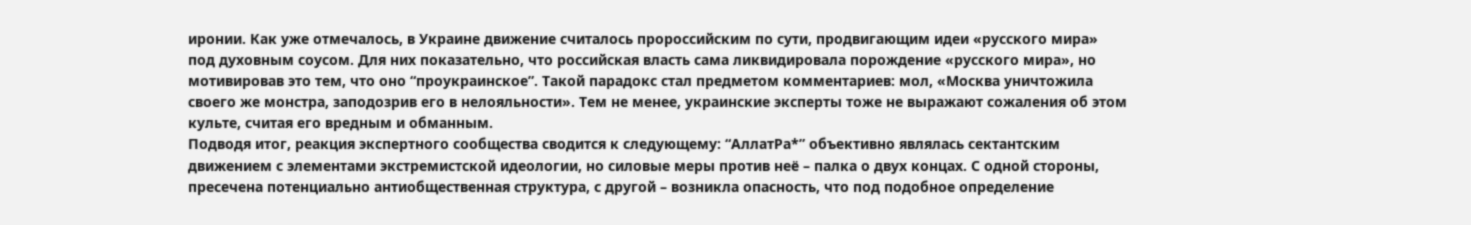иронии. Как уже отмечалось, в Украине движение считалось пророссийским по сути, продвигающим идеи «русского мира» под духовным соусом. Для них показательно, что российская власть сама ликвидировала порождение «русского мира», но мотивировав это тем, что оно “проукраинское”. Такой парадокс стал предметом комментариев: мол, «Москва уничтожила своего же монстра, заподозрив его в нелояльности». Тем не менее, украинские эксперты тоже не выражают сожаления об этом культе, считая его вредным и обманным.
Подводя итог, реакция экспертного сообщества сводится к следующему: “АллатРа*” объективно являлась сектантским движением с элементами экстремистской идеологии, но силовые меры против неё – палка о двух концах. С одной стороны, пресечена потенциально антиобщественная структура, с другой – возникла опасность, что под подобное определение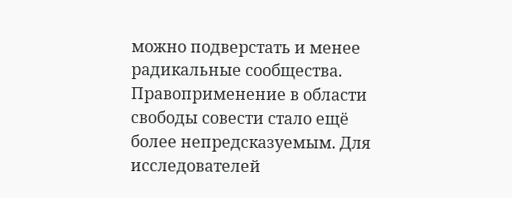можно подверстать и менее радикальные сообщества. Правоприменение в области свободы совести стало ещё более непредсказуемым. Для исследователей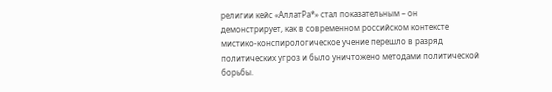религии кейс «АллатРа*» стал показательным – он демонстрирует, как в современном российском контексте мистико-конспирологическое учение перешло в разряд политических угроз и было уничтожено методами политической борьбы.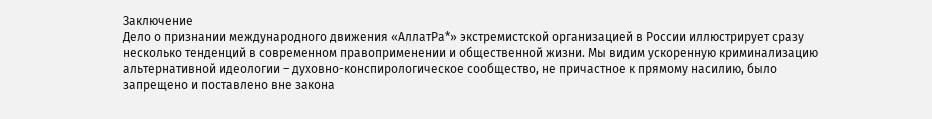Заключение
Дело о признании международного движения «АллатРа*» экстремистской организацией в России иллюстрирует сразу несколько тенденций в современном правоприменении и общественной жизни. Мы видим ускоренную криминализацию альтернативной идеологии – духовно-конспирологическое сообщество, не причастное к прямому насилию, было запрещено и поставлено вне закона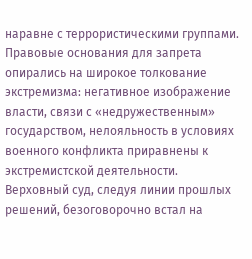наравне с террористическими группами. Правовые основания для запрета опирались на широкое толкование экстремизма: негативное изображение власти, связи с «недружественным» государством, нелояльность в условиях военного конфликта приравнены к экстремистской деятельности. Верховный суд, следуя линии прошлых решений, безоговорочно встал на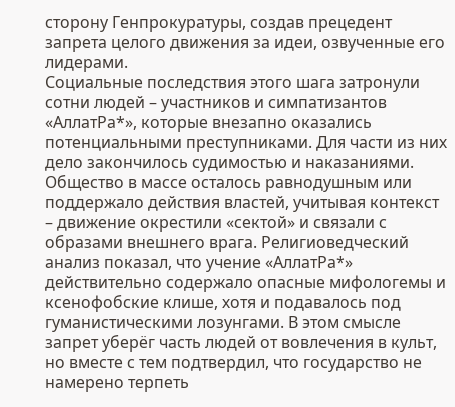сторону Генпрокуратуры, создав прецедент запрета целого движения за идеи, озвученные его лидерами.
Социальные последствия этого шага затронули сотни людей – участников и симпатизантов «АллатРа*», которые внезапно оказались потенциальными преступниками. Для части из них дело закончилось судимостью и наказаниями. Общество в массе осталось равнодушным или поддержало действия властей, учитывая контекст – движение окрестили «сектой» и связали с образами внешнего врага. Религиоведческий анализ показал, что учение «АллатРа*» действительно содержало опасные мифологемы и ксенофобские клише, хотя и подавалось под гуманистическими лозунгами. В этом смысле запрет уберёг часть людей от вовлечения в культ, но вместе с тем подтвердил, что государство не намерено терпеть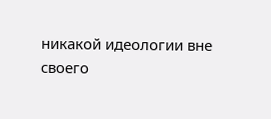никакой идеологии вне своего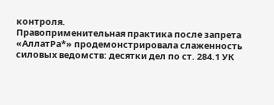контроля.
Правоприменительная практика после запрета «АллатРа*» продемонстрировала слаженность силовых ведомств: десятки дел по ст. 284.1 УК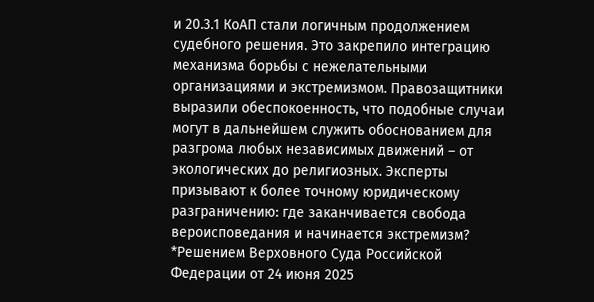и 20.3.1 КоАП стали логичным продолжением судебного решения. Это закрепило интеграцию механизма борьбы с нежелательными организациями и экстремизмом. Правозащитники выразили обеспокоенность, что подобные случаи могут в дальнейшем служить обоснованием для разгрома любых независимых движений – от экологических до религиозных. Эксперты призывают к более точному юридическому разграничению: где заканчивается свобода вероисповедания и начинается экстремизм?
*Решением Верховного Суда Российской Федерации от 24 июня 2025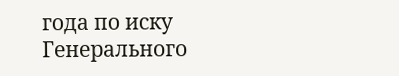года по иску Генерального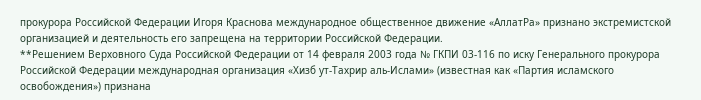прокурора Российской Федерации Игоря Краснова международное общественное движение «АллатРа» признано экстремистской организацией и деятельность его запрещена на территории Российской Федерации.
**Решением Верховного Суда Российской Федерации от 14 февраля 2003 года № ГКПИ 03‑116 по иску Генерального прокурора Российской Федерации международная организация «Хизб ут‑Тахрир аль‑Ислами» (известная как «Партия исламского освобождения») признана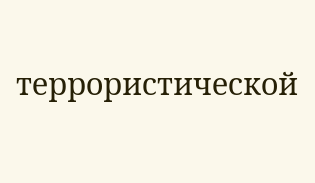террористической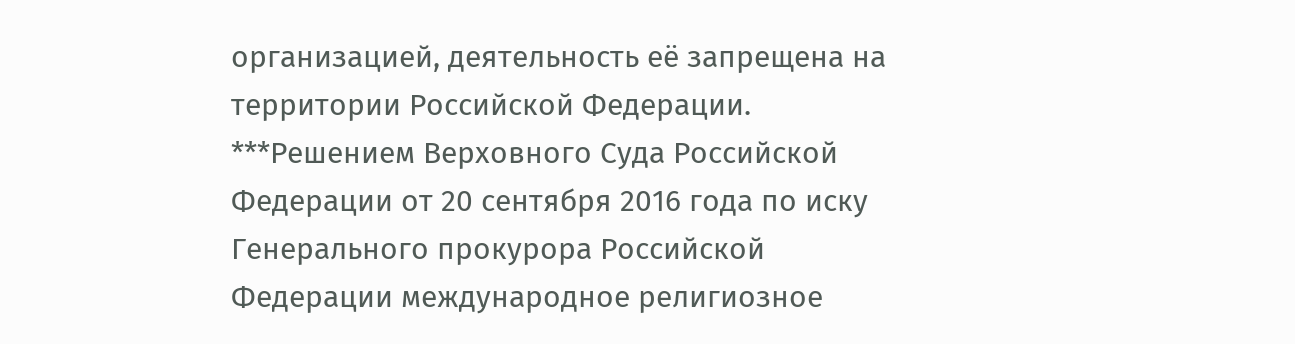организацией, деятельность её запрещена на территории Российской Федерации.
***Решением Верховного Суда Российской Федерации от 20 сентября 2016 года по иску Генерального прокурора Российской Федерации международное религиозное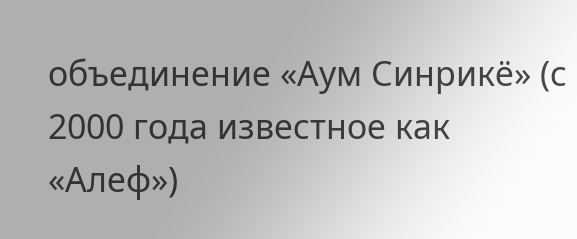объединение «Аум Синрикё» (с 2000 года известное как «Алеф»)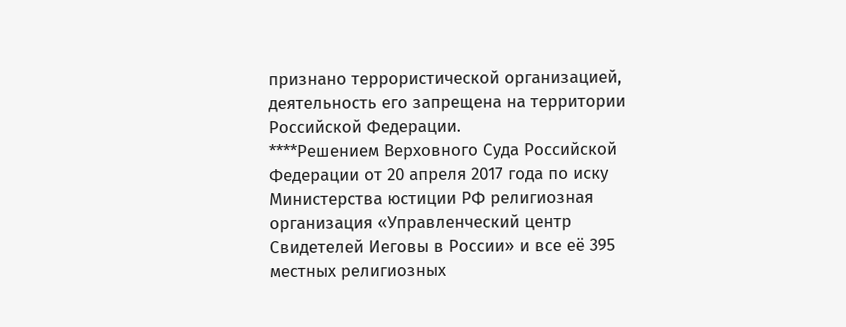признано террористической организацией, деятельность его запрещена на территории Российской Федерации.
****Решением Верховного Суда Российской Федерации от 20 апреля 2017 года по иску Министерства юстиции РФ религиозная организация «Управленческий центр Свидетелей Иеговы в России» и все её 395 местных религиозных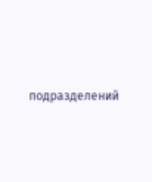подразделений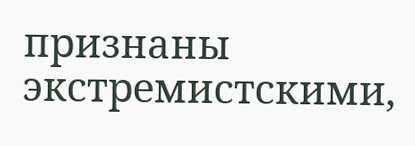признаны экстремистскими,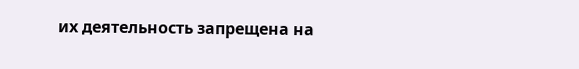их деятельность запрещена на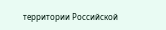территории Российской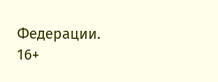Федерации.
16+